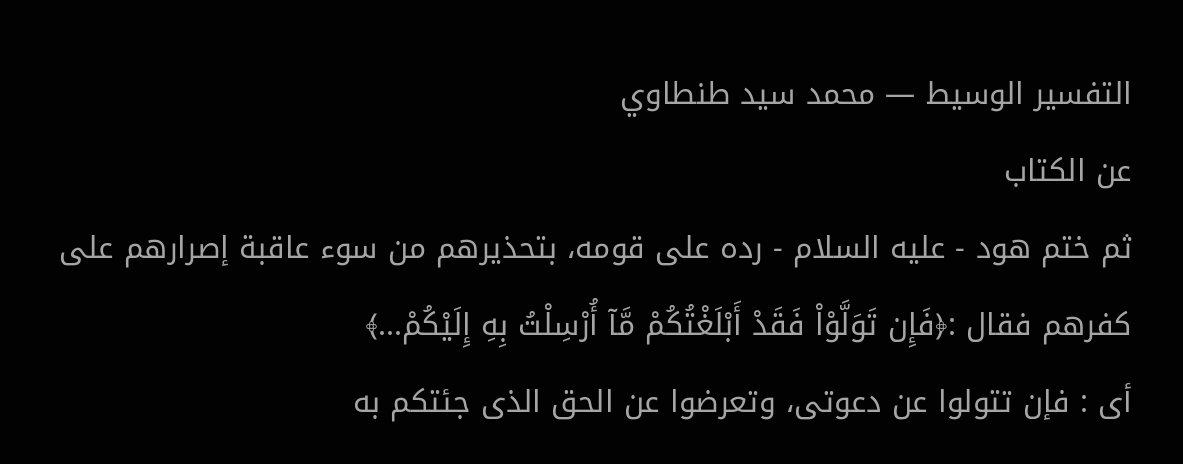التفسير الوسيط — محمد سيد طنطاوي
عن الكتاب
ثم ختم هود - عليه السلام - رده على قومه، بتحذيرهم من سوء عاقبة إصرارهم على كفرهم فقال :﴿فَإِن تَوَلَّوْاْ فَقَدْ أَبْلَغْتُكُمْ مَّآ أُرْسِلْتُ بِهِ إِلَيْكُمْ...﴾
أى : فإن تتولوا عن دعوتى، وتعرضوا عن الحق الذى جئتكم به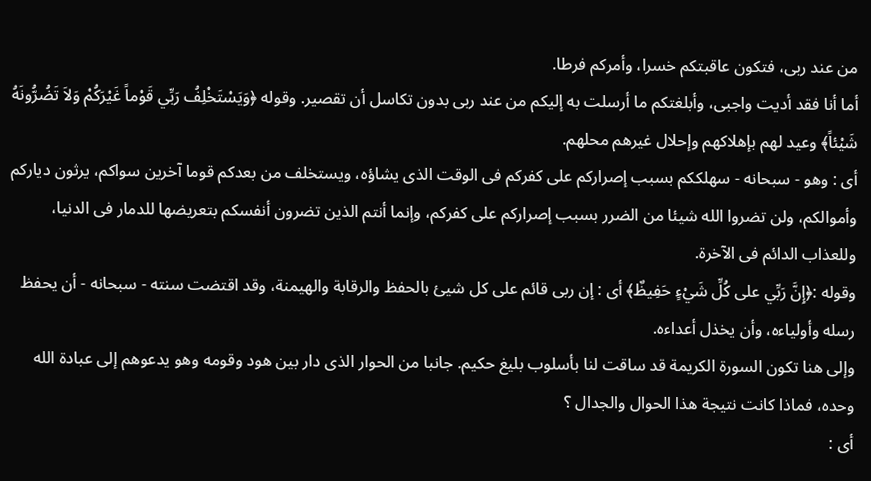من عند ربى، فتكون عاقبتكم خسرا، وأمركم فرطا.
أما أنا فقد أديت واجبى، وأبلغتكم ما أرسلت به إليكم من عند ربى بدون تكاسل أن تقصير. وقوله ﴿وَيَسْتَخْلِفُ رَبِّي قَوْماً غَيْرَكُمْ وَلاَ تَضُرُّونَهُ شَيْئاً﴾ وعيد لهم بإهلاكهم وإحلال غيرهم محلهم.
أى : وهو - سبحانه - سهلككم بسبب إصراركم على كفركم فى الوقت الذى يشاؤه، ويستخلف من بعدكم قوما آخرين سواكم، يرثون دياركم وأموالكم، ولن تضروا الله شيئا من الضرر بسبب إصراركم على كفركم، وإنما أنتم الذين تضرون أنفسكم بتعريضها للدمار فى الدنيا، وللعذاب الدائم فى الآخرة.
وقوله :﴿إِنَّ رَبِّي على كُلِّ شَيْءٍ حَفِيظٌ﴾ أى : إن ربى قائم على كل شيئ بالحفظ والرقابة والهيمنة، وقد اقتضت سنته - سبحانه - أن يحفظ رسله وأولياءه، وأن يخذل أعداءه.
وإلى هنا تكون السورة الكريمة قد ساقت لنا بأسلوب بليغ حكيم. جانبا من الحوار الذى دار بين هود وقومه وهو يدعوهم إلى عبادة الله وحده، فماذا كانت نتيجة هذا الحوال والجدال ؟
أى :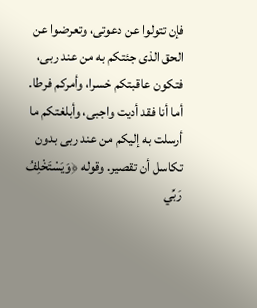فإن تتولوا عن دعوتى، وتعرضوا عن الحق الذى جئتكم به من عند ربى، فتكون عاقبتكم خسرا، وأمركم فرطا.
أما أنا فقد أديت واجبى، وأبلغتكم ما أرسلت به إليكم من عند ربى بدون تكاسل أن تقصير. وقوله ﴿وَيَسْتَخْلِفُ رَبِّي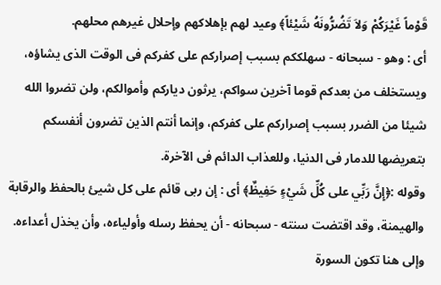قَوْماً غَيْرَكُمْ وَلاَ تَضُرُّونَهُ شَيْئاً﴾ وعيد لهم بإهلاكهم وإحلال غيرهم محلهم.
أى : وهو - سبحانه - سهلككم بسبب إصراركم على كفركم فى الوقت الذى يشاؤه، ويستخلف من بعدكم قوما آخرين سواكم، يرثون دياركم وأموالكم، ولن تضروا الله شيئا من الضرر بسبب إصراركم على كفركم، وإنما أنتم الذين تضرون أنفسكم بتعريضها للدمار فى الدنيا، وللعذاب الدائم فى الآخرة.
وقوله :﴿إِنَّ رَبِّي على كُلِّ شَيْءٍ حَفِيظٌ﴾ أى : إن ربى قائم على كل شيئ بالحفظ والرقابة والهيمنة، وقد اقتضت سنته - سبحانه - أن يحفظ رسله وأولياءه، وأن يخذل أعداءه.
وإلى هنا تكون السورة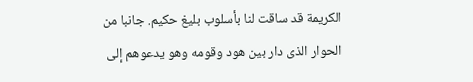الكريمة قد ساقت لنا بأسلوب بليغ حكيم. جانبا من الحوار الذى دار بين هود وقومه وهو يدعوهم إلى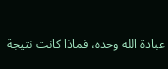عبادة الله وحده، فماذا كانت نتيجة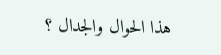هذا الحوال والجدال ؟